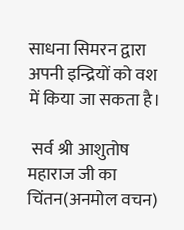साधना सिमरन द्वारा अपनी इन्द्रियों को वश में किया जा सकता है।

 सर्व श्री आशुतोष महाराज जी का चिंतन(अनमोल वचन)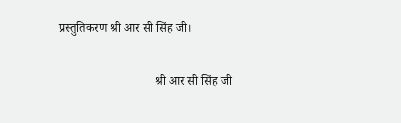प्रस्तुतिकरण श्री आर सी सिंह जी।

                               श्री आर सी सिंह जी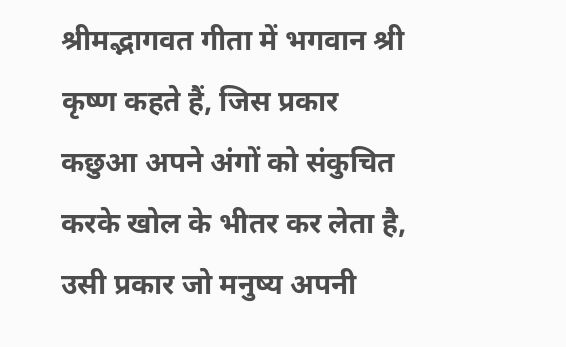श्रीमद्भागवत गीता में भगवान श्री कृष्ण कहते हैं, जिस प्रकार कछुआ अपने अंगों को संकुचित करके खोल के भीतर कर लेता है, उसी प्रकार जो मनुष्य अपनी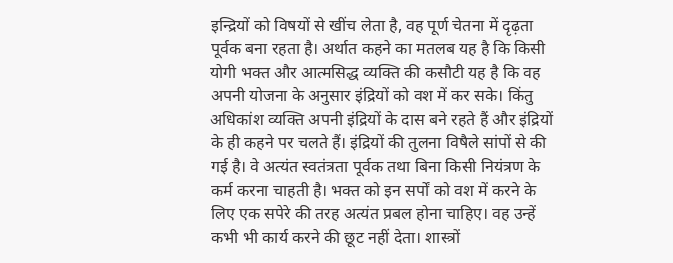इन्द्रियों को विषयों से खींच लेता है, वह पूर्ण चेतना में दृढ़ता पूर्वक बना रहता है। अर्थात कहने का मतलब यह है कि किसी योगी भक्त और आत्मसिद्ध व्यक्ति की कसौटी यह है कि वह अपनी योजना के अनुसार इंद्रियों को वश में कर सके। किंतु अधिकांश व्यक्ति अपनी इंद्रियों के दास बने रहते हैं और इंद्रियों के ही कहने पर चलते हैं। इंद्रियों की तुलना विषैले सांपों से की गई है। वे अत्यंत स्वतंत्रता पूर्वक तथा बिना किसी नियंत्रण के कर्म करना चाहती है। भक्त को इन सर्पों को वश में करने के लिए एक सपेरे की तरह अत्यंत प्रबल होना चाहिए। वह उन्हें कभी भी कार्य करने की छूट नहीं देता। शास्त्रों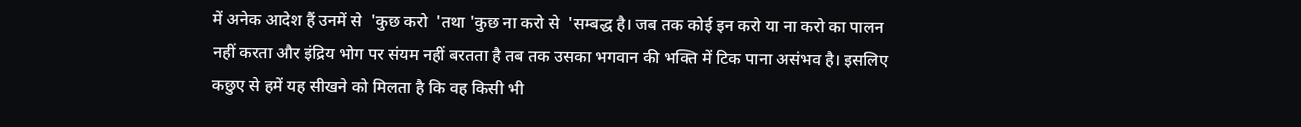में अनेक आदेश हैं उनमें से  'कुछ करो  'तथा 'कुछ ना करो से  'सम्बद्ध है। जब तक कोई इन करो या ना करो का पालन नहीं करता और इंद्रिय भोग पर संयम नहीं बरतता है तब तक उसका भगवान की भक्ति में टिक पाना असंभव है। इसलिए कछुए से हमें यह सीखने को मिलता है कि वह किसी भी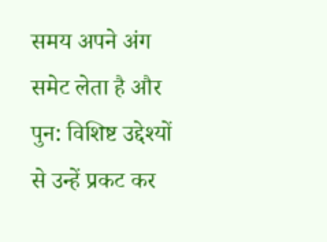समय अपने अंग समेट लेता है और पुन: विशिष्ट उद्देश्यों से उन्हें प्रकट कर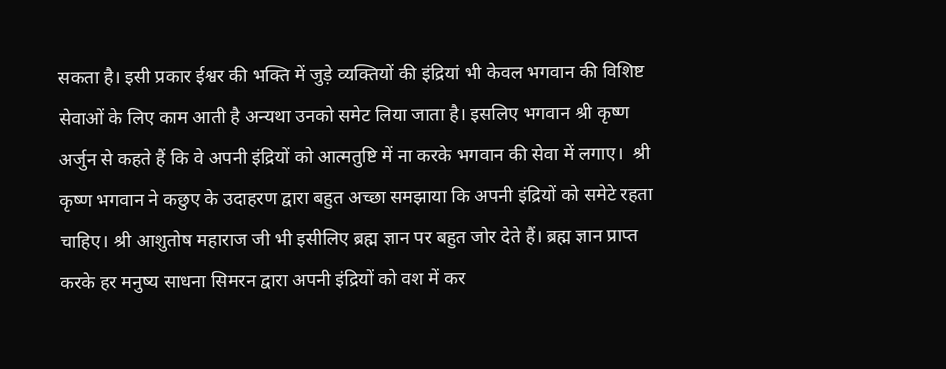सकता है। इसी प्रकार ईश्वर की भक्ति में जुड़े व्यक्तियों की इंद्रियां भी केवल भगवान की विशिष्ट सेवाओं के लिए काम आती है अन्यथा उनको समेट लिया जाता है। इसलिए भगवान श्री कृष्ण अर्जुन से कहते हैं कि वे अपनी इंद्रियों को आत्मतुष्टि में ना करके भगवान की सेवा में लगाए।  श्री कृष्ण भगवान ने कछुए के उदाहरण द्वारा बहुत अच्छा समझाया कि अपनी इंद्रियों को समेटे रहता चाहिए। श्री आशुतोष महाराज जी भी इसीलिए ब्रह्म ज्ञान पर बहुत जोर देते हैं। ब्रह्म ज्ञान प्राप्त करके हर मनुष्य साधना सिमरन द्वारा अपनी इंद्रियों को वश में कर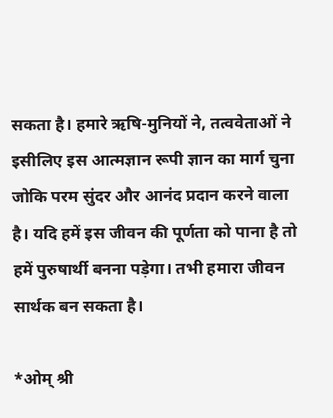सकता है। हमारे ऋषि-मुनियों ने, तत्ववेताओं ने इसीलिए इस आत्मज्ञान रूपी ज्ञान का मार्ग चुना जोकि परम सुंदर और आनंद प्रदान करने वाला है। यदि हमें इस जीवन की पूर्णता को पाना है तो हमें पुरुषार्थी बनना पड़ेगा। तभी हमारा जीवन सार्थक बन सकता है।

*ओम् श्री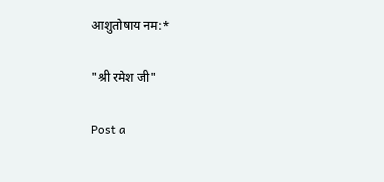आशुतोषाय नम:*

"श्री रमेश जी"

Post a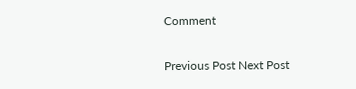Comment

Previous Post Next Post